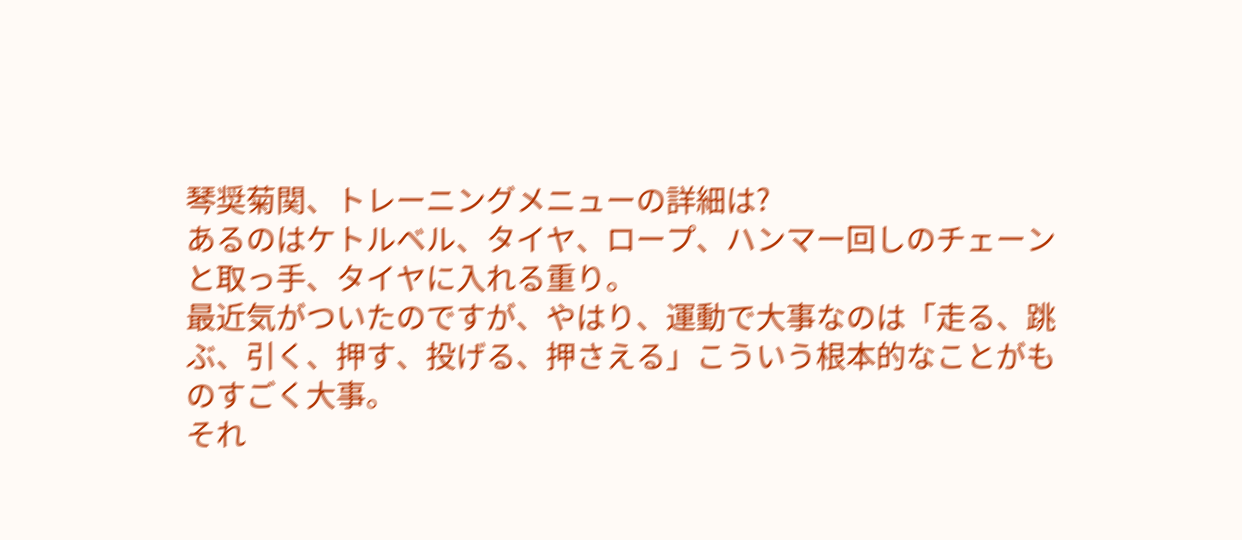琴奨菊関、トレーニングメニューの詳細は?
あるのはケトルベル、タイヤ、ロープ、ハンマー回しのチェーンと取っ手、タイヤに入れる重り。
最近気がついたのですが、やはり、運動で大事なのは「走る、跳ぶ、引く、押す、投げる、押さえる」こういう根本的なことがものすごく大事。
それ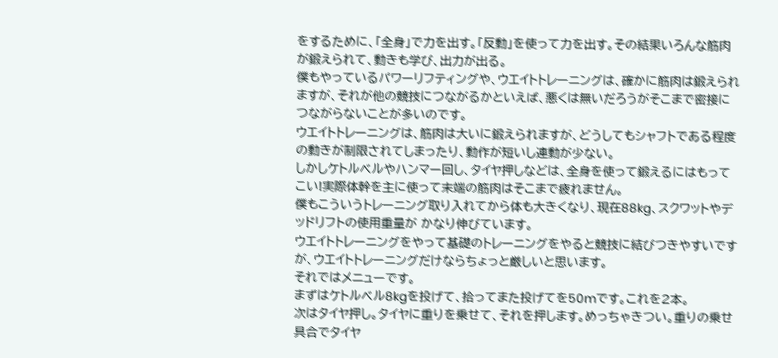をするために、「全身」で力を出す。「反動」を使って力を出す。その結果いろんな筋肉が鍛えられて、動きも学び、出力が出る。
僕もやっているパワーリフティングや、ウエイトトレーニングは、確かに筋肉は鍛えられますが、それが他の競技につながるかといえば、悪くは無いだろうがそこまで密接につながらないことが多いのです。
ウエイトトレーニングは、筋肉は大いに鍛えられますが、どうしてもシャフトである程度の動きが制限されてしまったり、動作が短いし連動が少ない。
しかしケトルベルやハンマー回し、タイヤ押しなどは、全身を使って鍛えるにはもってこい!実際体幹を主に使って末端の筋肉はそこまで疲れません。
僕もこういうトレーニング取り入れてから体も大きくなり、現在88kg、スクワットやデッドリフトの使用重量が かなり伸びています。
ウエイトトレーニングをやって基礎のトレーニングをやると競技に結びつきやすいですが、ウエイトトレーニングだけならちょっと厳しいと思います。
それではメニューです。
まずはケトルベル8kgを投げて、拾ってまた投げてを50mです。これを2本。
次はタイヤ押し。タイヤに重りを乗せて、それを押します。めっちゃきつい。重りの乗せ具合でタイヤ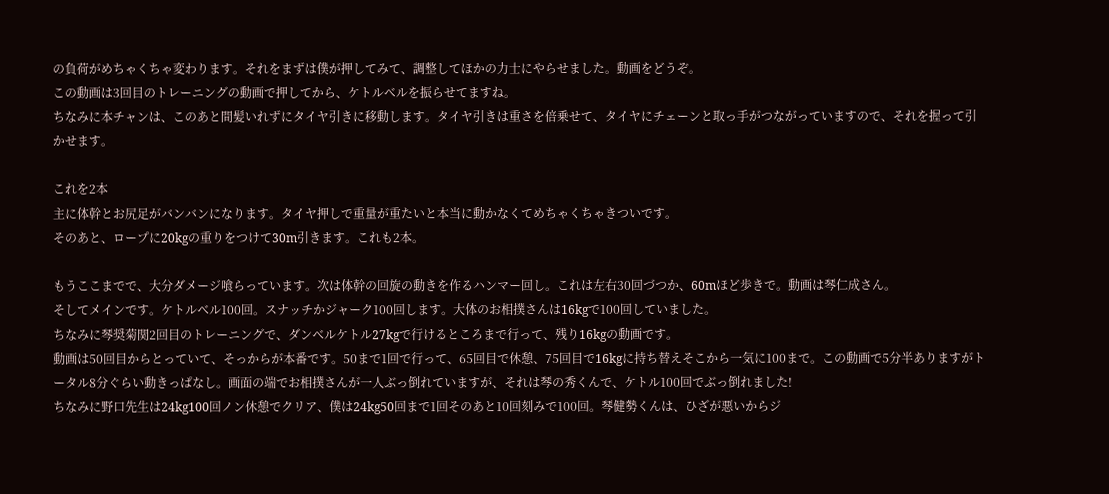の負荷がめちゃくちゃ変わります。それをまずは僕が押してみて、調整してほかの力士にやらせました。動画をどうぞ。
この動画は3回目のトレーニングの動画で押してから、ケトルベルを振らせてますね。
ちなみに本チャンは、このあと間髪いれずにタイヤ引きに移動します。タイヤ引きは重さを倍乗せて、タイヤにチェーンと取っ手がつながっていますので、それを握って引かせます。

これを2本
主に体幹とお尻足がバンバンになります。タイヤ押しで重量が重たいと本当に動かなくてめちゃくちゃきついです。
そのあと、ロープに20kgの重りをつけて30m引きます。これも2本。

もうここまでで、大分ダメージ喰らっています。次は体幹の回旋の動きを作るハンマー回し。これは左右30回づつか、60mほど歩きで。動画は琴仁成さん。
そしてメインです。ケトルベル100回。スナッチかジャーク100回します。大体のお相撲さんは16kgで100回していました。
ちなみに琴奨菊関2回目のトレーニングで、ダンベルケトル27kgで行けるところまで行って、残り16kgの動画です。
動画は50回目からとっていて、そっからが本番です。50まで1回で行って、65回目で休憩、75回目で16kgに持ち替えそこから一気に100まで。この動画で5分半ありますがトータル8分ぐらい動きっぱなし。画面の端でお相撲さんが一人ぶっ倒れていますが、それは琴の秀くんで、ケトル100回でぶっ倒れました!
ちなみに野口先生は24kg100回ノン休憩でクリア、僕は24kg50回まで1回そのあと10回刻みで100回。琴健勢くんは、ひざが悪いからジ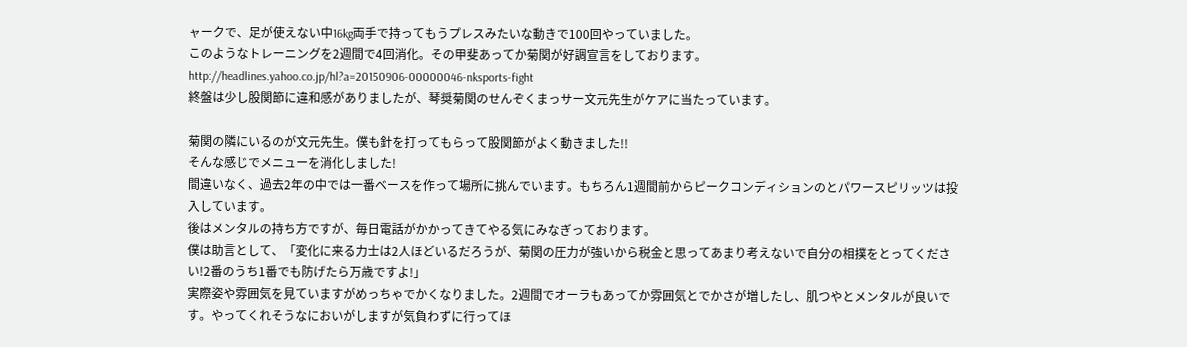ャークで、足が使えない中16kg両手で持ってもうプレスみたいな動きで100回やっていました。
このようなトレーニングを2週間で4回消化。その甲斐あってか菊関が好調宣言をしております。
http://headlines.yahoo.co.jp/hl?a=20150906-00000046-nksports-fight
終盤は少し股関節に違和感がありましたが、琴奨菊関のせんぞくまっサー文元先生がケアに当たっています。

菊関の隣にいるのが文元先生。僕も針を打ってもらって股関節がよく動きました!!
そんな感じでメニューを消化しました!
間違いなく、過去2年の中では一番ベースを作って場所に挑んでいます。もちろん1週間前からピークコンディションのとパワースピリッツは投入しています。
後はメンタルの持ち方ですが、毎日電話がかかってきてやる気にみなぎっております。
僕は助言として、「変化に来る力士は2人ほどいるだろうが、菊関の圧力が強いから税金と思ってあまり考えないで自分の相撲をとってください!2番のうち1番でも防げたら万歳ですよ!」
実際姿や雰囲気を見ていますがめっちゃでかくなりました。2週間でオーラもあってか雰囲気とでかさが増したし、肌つやとメンタルが良いです。やってくれそうなにおいがしますが気負わずに行ってほ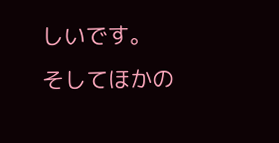しいです。
そしてほかの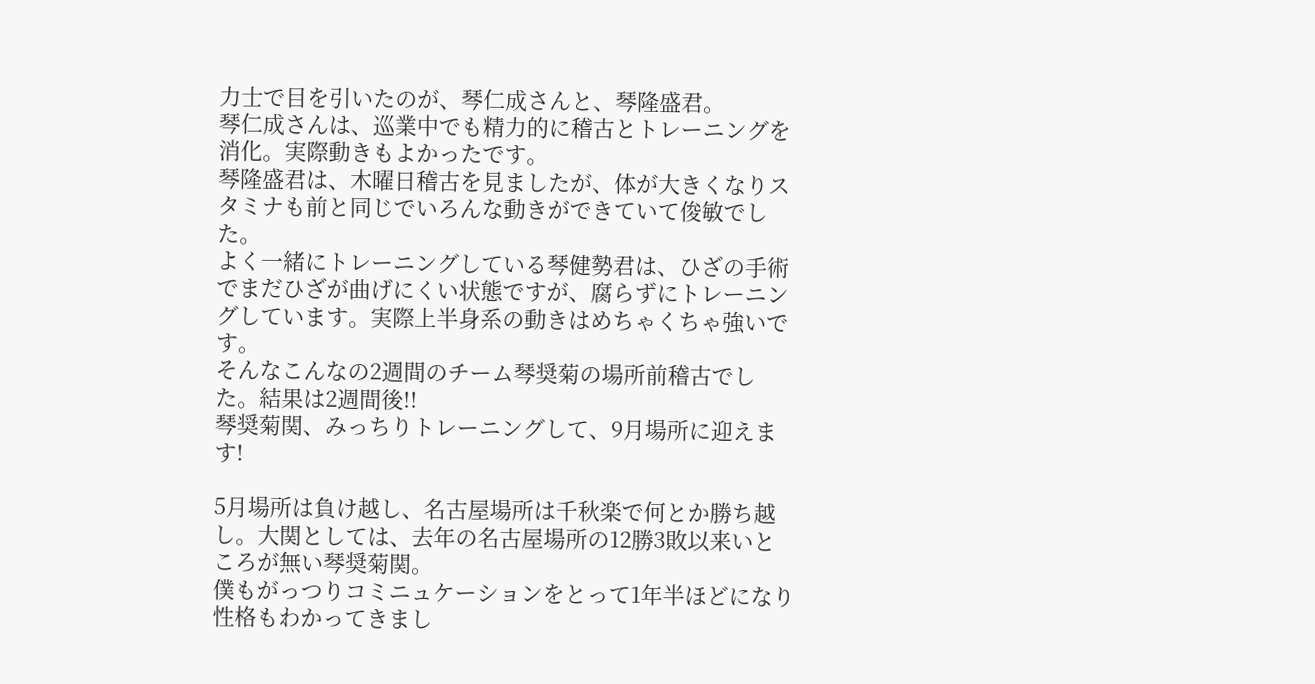力士で目を引いたのが、琴仁成さんと、琴隆盛君。
琴仁成さんは、巡業中でも精力的に稽古とトレーニングを消化。実際動きもよかったです。
琴隆盛君は、木曜日稽古を見ましたが、体が大きくなりスタミナも前と同じでいろんな動きができていて俊敏でした。
よく一緒にトレーニングしている琴健勢君は、ひざの手術でまだひざが曲げにくい状態ですが、腐らずにトレーニングしています。実際上半身系の動きはめちゃくちゃ強いです。
そんなこんなの2週間のチーム琴奨菊の場所前稽古でした。結果は2週間後!!
琴奨菊関、みっちりトレーニングして、9月場所に迎えます!

5月場所は負け越し、名古屋場所は千秋楽で何とか勝ち越し。大関としては、去年の名古屋場所の12勝3敗以来いところが無い琴奨菊関。
僕もがっつりコミニュケーションをとって1年半ほどになり性格もわかってきまし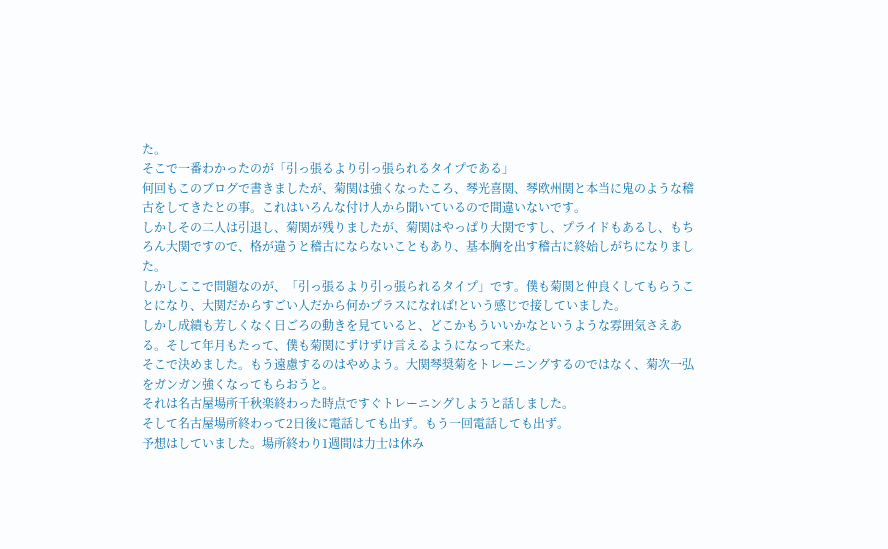た。
そこで一番わかったのが「引っ張るより引っ張られるタイプである」
何回もこのブログで書きましたが、菊関は強くなったころ、琴光喜関、琴欧州関と本当に鬼のような稽古をしてきたとの事。これはいろんな付け人から聞いているので間違いないです。
しかしその二人は引退し、菊関が残りましたが、菊関はやっぱり大関ですし、プライドもあるし、もちろん大関ですので、格が違うと稽古にならないこともあり、基本胸を出す稽古に終始しがちになりました。
しかしここで問題なのが、「引っ張るより引っ張られるタイプ」です。僕も菊関と仲良くしてもらうことになり、大関だからすごい人だから何かプラスになれば!という感じで接していました。
しかし成績も芳しくなく日ごろの動きを見ていると、どこかもういいかなというような雰囲気さえある。そして年月もたって、僕も菊関にずけずけ言えるようになって来た。
そこで決めました。もう遠慮するのはやめよう。大関琴奨菊をトレーニングするのではなく、菊次一弘をガンガン強くなってもらおうと。
それは名古屋場所千秋楽終わった時点ですぐトレーニングしようと話しました。
そして名古屋場所終わって2日後に電話しても出ず。もう一回電話しても出ず。
予想はしていました。場所終わり1週間は力士は休み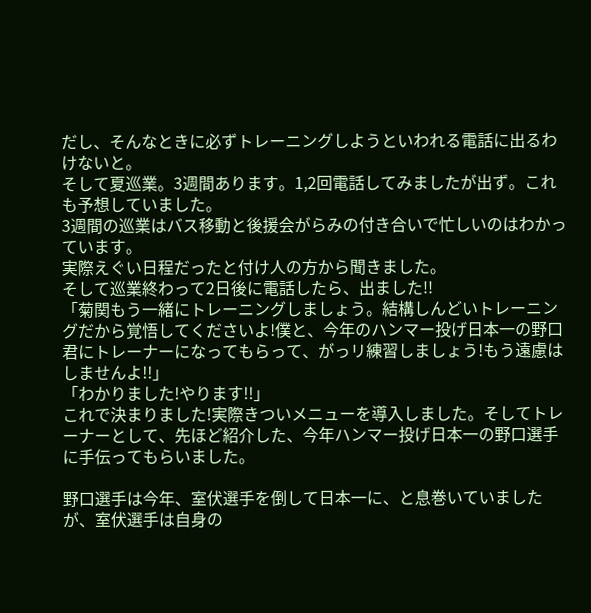だし、そんなときに必ずトレーニングしようといわれる電話に出るわけないと。
そして夏巡業。3週間あります。1,2回電話してみましたが出ず。これも予想していました。
3週間の巡業はバス移動と後援会がらみの付き合いで忙しいのはわかっています。
実際えぐい日程だったと付け人の方から聞きました。
そして巡業終わって2日後に電話したら、出ました!!
「菊関もう一緒にトレーニングしましょう。結構しんどいトレーニングだから覚悟してくださいよ!僕と、今年のハンマー投げ日本一の野口君にトレーナーになってもらって、がっリ練習しましょう!もう遠慮はしませんよ!!」
「わかりました!やります!!」
これで決まりました!実際きついメニューを導入しました。そしてトレーナーとして、先ほど紹介した、今年ハンマー投げ日本一の野口選手に手伝ってもらいました。

野口選手は今年、室伏選手を倒して日本一に、と息巻いていましたが、室伏選手は自身の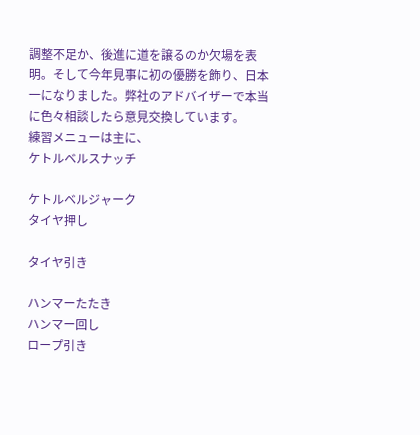調整不足か、後進に道を譲るのか欠場を表明。そして今年見事に初の優勝を飾り、日本一になりました。弊社のアドバイザーで本当に色々相談したら意見交換しています。
練習メニューは主に、
ケトルベルスナッチ

ケトルベルジャーク
タイヤ押し

タイヤ引き

ハンマーたたき
ハンマー回し
ロープ引き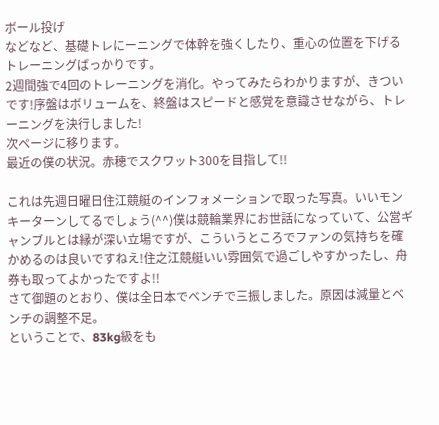ボール投げ
などなど、基礎トレにーニングで体幹を強くしたり、重心の位置を下げるトレーニングばっかりです。
2週間強で4回のトレーニングを消化。やってみたらわかりますが、きついです!序盤はボリュームを、終盤はスピードと感覚を意識させながら、トレーニングを決行しました!
次ページに移ります。
最近の僕の状況。赤穂でスクワット300を目指して!!

これは先週日曜日住江競艇のインフォメーションで取った写真。いいモンキーターンしてるでしょう(^^)僕は競輪業界にお世話になっていて、公営ギャンブルとは縁が深い立場ですが、こういうところでファンの気持ちを確かめるのは良いですねえ!住之江競艇いい雰囲気で過ごしやすかったし、舟券も取ってよかったですよ!!
さて御題のとおり、僕は全日本でベンチで三振しました。原因は減量とベンチの調整不足。
ということで、83kg級をも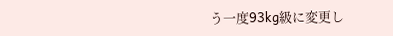う一度93kg級に変更し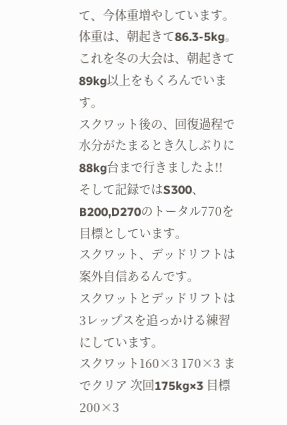て、今体重増やしています。
体重は、朝起きて86.3-5kg。これを冬の大会は、朝起きて89kg以上をもくろんでいます。
スクワット後の、回復過程で水分がたまるとき久しぶりに88kg台まで行きましたよ!!
そして記録ではS300、B200,D270のトータル770を目標としています。
スクワット、デッドリフトは案外自信あるんです。
スクワットとデッドリフトは3レップスを追っかける練習にしています。
スクワット160×3 170×3 までクリア 次回175kg×3 目標200×3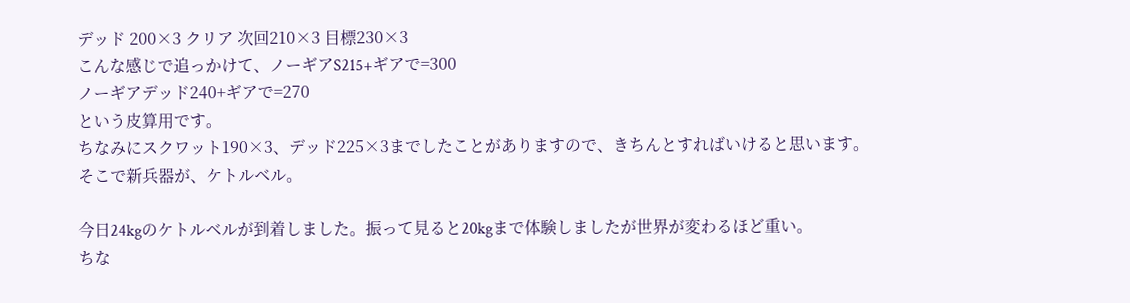デッド 200×3 クリア 次回210×3 目標230×3
こんな感じで追っかけて、ノーギアS215+ギアで=300
ノーギアデッド240+ギアで=270
という皮算用です。
ちなみにスクワット190×3、デッド225×3までしたことがありますので、きちんとすればいけると思います。
そこで新兵器が、ケトルベル。

今日24kgのケトルベルが到着しました。振って見ると20kgまで体験しましたが世界が変わるほど重い。
ちな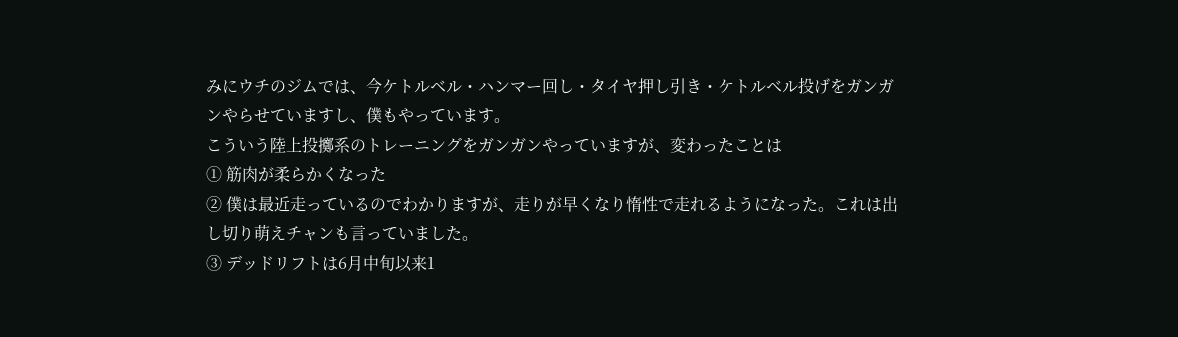みにウチのジムでは、今ケトルベル・ハンマー回し・タイヤ押し引き・ケトルベル投げをガンガンやらせていますし、僕もやっています。
こういう陸上投擲系のトレーニングをガンガンやっていますが、変わったことは
① 筋肉が柔らかくなった
② 僕は最近走っているのでわかりますが、走りが早くなり惰性で走れるようになった。これは出し切り萌えチャンも言っていました。
③ デッドリフトは6月中旬以来1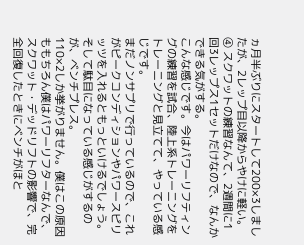ヵ月半ぶりにスタートして200×3しましたが、2レップ目以降からやけに軽い。
④ スクワットの練習なんて、2週間に1回3レップス1セットだけなので、なんかできる気がする。
こんな感じです。今はパワーリフティングの練習を試合、陸上系トレーニングをトレーニングと見立てて、やっている感じです。
まだノンサプリで行っているので、これがピークコンディションやパワースピリッツを入れるともっといけるでしょう。
そして駄目になっている感じがするのが、ベンチプレス。
110×2しか挙がりません。僕はこの原因ももちろん僕はパワーリフターなんで、スクワット・デッドリフトの影響で、完全回復したときにベンチがほと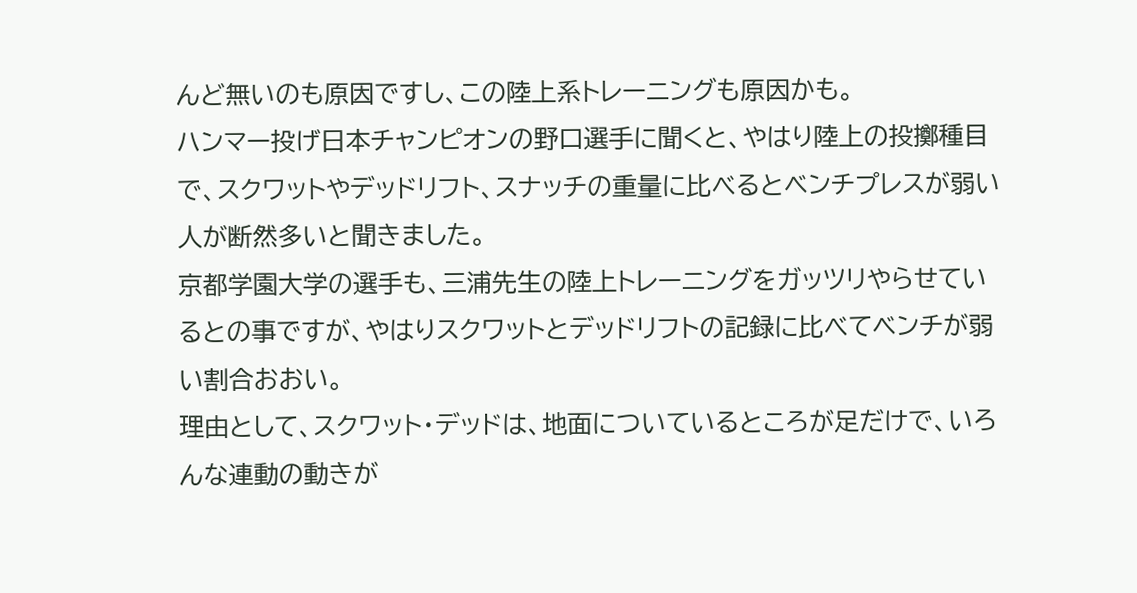んど無いのも原因ですし、この陸上系トレーニングも原因かも。
ハンマー投げ日本チャンピオンの野口選手に聞くと、やはり陸上の投擲種目で、スクワットやデッドリフト、スナッチの重量に比べるとベンチプレスが弱い人が断然多いと聞きました。
京都学園大学の選手も、三浦先生の陸上トレーニングをガッツリやらせているとの事ですが、やはりスクワットとデッドリフトの記録に比べてベンチが弱い割合おおい。
理由として、スクワット・デッドは、地面についているところが足だけで、いろんな連動の動きが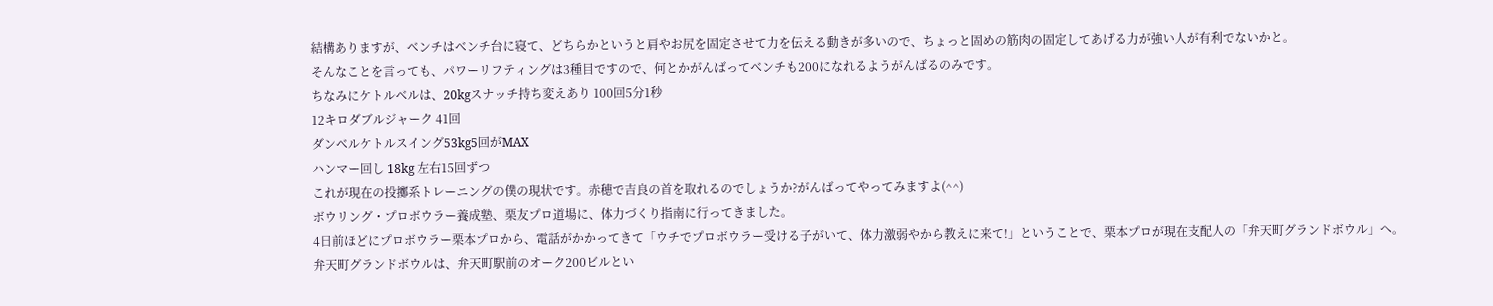結構ありますが、ベンチはベンチ台に寝て、どちらかというと肩やお尻を固定させて力を伝える動きが多いので、ちょっと固めの筋肉の固定してあげる力が強い人が有利でないかと。
そんなことを言っても、パワーリフティングは3種目ですので、何とかがんばってベンチも200になれるようがんばるのみです。
ちなみにケトルベルは、20kgスナッチ持ち変えあり 100回5分1秒
12キロダブルジャーク 41回
ダンベルケトルスイング53kg5回がMAX
ハンマー回し 18kg 左右15回ずつ
これが現在の投擲系トレーニングの僕の現状です。赤穂で吉良の首を取れるのでしょうか?がんばってやってみますよ(^^)
ボウリング・プロボウラー養成塾、栗友プロ道場に、体力づくり指南に行ってきました。
4日前ほどにプロボウラー栗本プロから、電話がかかってきて「ウチでプロボウラー受ける子がいて、体力激弱やから教えに来て!」ということで、栗本プロが現在支配人の「弁天町グランドボウル」へ。
弁天町グランドボウルは、弁天町駅前のオーク200ビルとい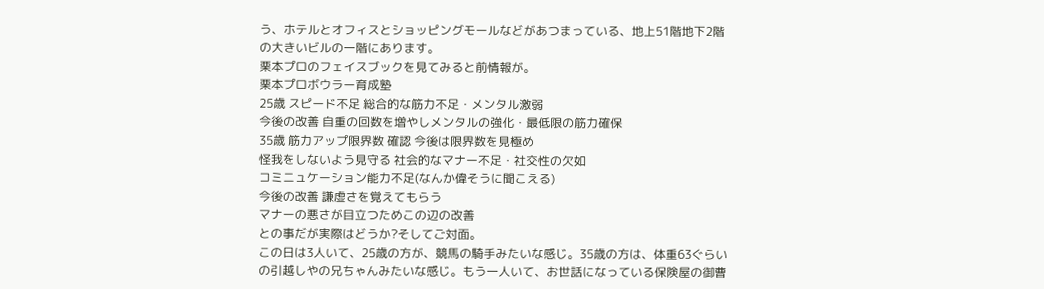う、ホテルとオフィスとショッピングモールなどがあつまっている、地上51階地下2階の大きいビルの一階にあります。
栗本プロのフェイスブックを見てみると前情報が。
栗本プロボウラー育成塾
25歳 スピード不足 総合的な筋力不足・メンタル激弱
今後の改善 自重の回数を増やしメンタルの強化・最低限の筋力確保
35歳 筋力アップ限界数 確認 今後は限界数を見極め
怪我をしないよう見守る 社会的なマナー不足・社交性の欠如
コミニュケーション能力不足(なんか偉そうに聞こえる)
今後の改善 謙虚さを覚えてもらう
マナーの悪さが目立つためこの辺の改善
との事だが実際はどうか?そしてご対面。
この日は3人いて、25歳の方が、競馬の騎手みたいな感じ。35歳の方は、体重63ぐらいの引越しやの兄ちゃんみたいな感じ。もう一人いて、お世話になっている保険屋の御曹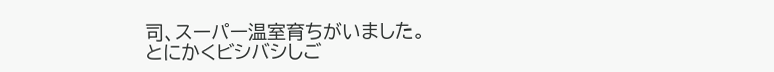司、スーパー温室育ちがいました。
とにかくビシバシしご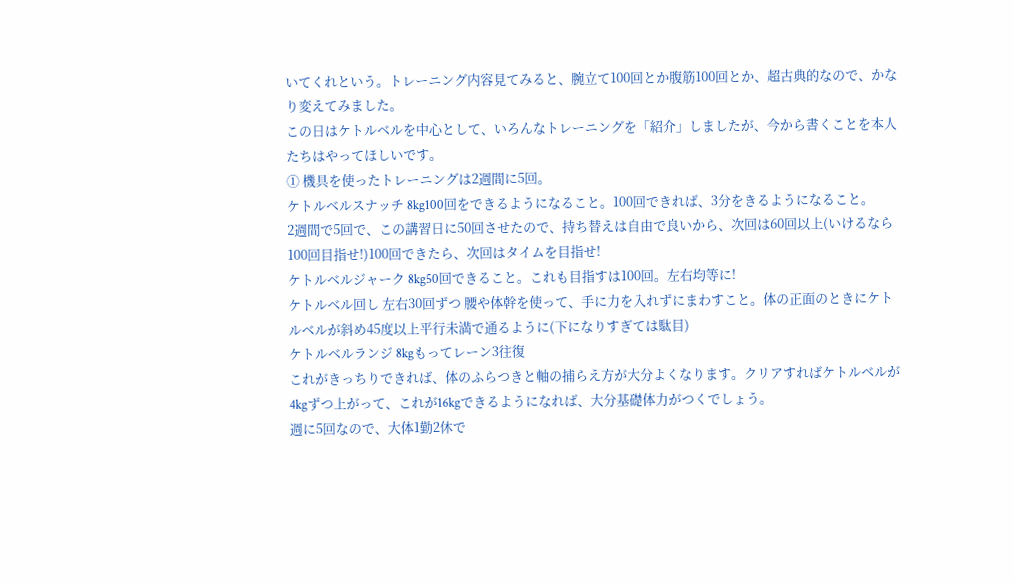いてくれという。トレーニング内容見てみると、腕立て100回とか腹筋100回とか、超古典的なので、かなり変えてみました。
この日はケトルベルを中心として、いろんなトレーニングを「紹介」しましたが、今から書くことを本人たちはやってほしいです。
① 機具を使ったトレーニングは2週間に5回。
ケトルベルスナッチ 8kg100回をできるようになること。100回できれば、3分をきるようになること。
2週間で5回で、この講習日に50回させたので、持ち替えは自由で良いから、次回は60回以上(いけるなら100回目指せ!)100回できたら、次回はタイムを目指せ!
ケトルベルジャーク 8kg50回できること。これも目指すは100回。左右均等に!
ケトルベル回し 左右30回ずつ 腰や体幹を使って、手に力を入れずにまわすこと。体の正面のときにケトルベルが斜め45度以上平行未満で通るように(下になりすぎては駄目)
ケトルベルランジ 8kgもってレーン3往復
これがきっちりできれば、体のふらつきと軸の捕らえ方が大分よくなります。クリアすればケトルベルが4kgずつ上がって、これが16kgできるようになれば、大分基礎体力がつくでしょう。
週に5回なので、大体1勤2休で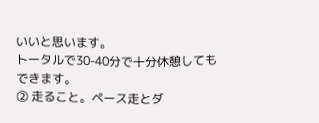いいと思います。
トータルで30-40分で十分休憩してもできます。
② 走ること。ペース走とダ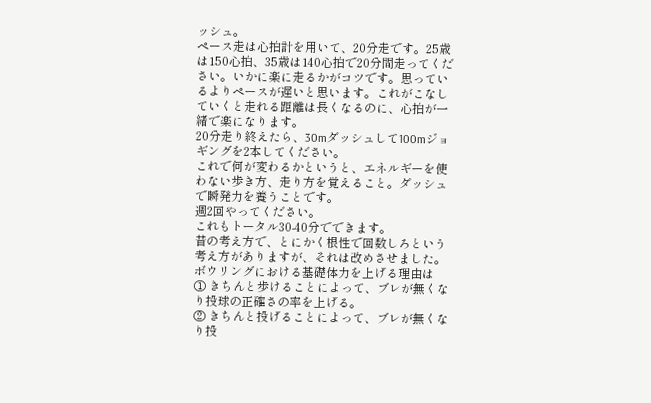ッシュ。
ペース走は心拍計を用いて、20分走です。25歳は150心拍、35歳は140心拍で20分間走ってください。いかに楽に走るかがコツです。思っているよりペースが遅いと思います。これがこなしていくと走れる距離は長くなるのに、心拍が一緒で楽になります。
20分走り終えたら、30mダッシュして100mジョギングを2本してください。
これで何が変わるかというと、エネルギーを使わない歩き方、走り方を覚えること。ダッシュで瞬発力を養うことです。
週2回やってください。
これもトータル30-40分でできます。
昔の考え方で、とにかく根性で回数しろという考え方がありますが、それは改めさせました。ボウリングにおける基礎体力を上げる理由は
① きちんと歩けることによって、ブレが無くなり投球の正確さの率を上げる。
② きちんと投げることによって、ブレが無くなり投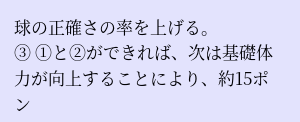球の正確さの率を上げる。
③ ①と②ができれば、次は基礎体力が向上することにより、約15ポン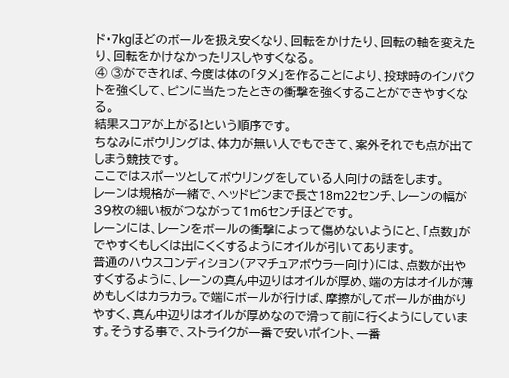ド・7kgほどのボールを扱え安くなり、回転をかけたり、回転の軸を変えたり、回転をかけなかったリスしやすくなる。
④ ③ができれば、今度は体の「タメ」を作ることにより、投球時のインパクトを強くして、ピンに当たったときの衝撃を強くすることができやすくなる。
結果スコアが上がる!という順序です。
ちなみにボウリングは、体力が無い人でもできて、案外それでも点が出てしまう競技です。
ここではスポーツとしてボウリングをしている人向けの話をします。
レーンは規格が一緒で、ヘッドピンまで長さ18m22センチ、レーンの幅が39枚の細い板がつながって1m6センチほどです。
レーンには、レーンをボールの衝撃によって傷めないようにと、「点数」がでやすくもしくは出にくくするようにオイルが引いてあります。
普通のハウスコンディション(アマチュアボウラー向け)には、点数が出やすくするように、レーンの真ん中辺りはオイルが厚め、端の方はオイルが薄めもしくはカラカラ。で端にボールが行けば、摩擦がしてボールが曲がりやすく、真ん中辺りはオイルが厚めなので滑って前に行くようにしています。そうする事で、ストライクが一番で安いポイント、一番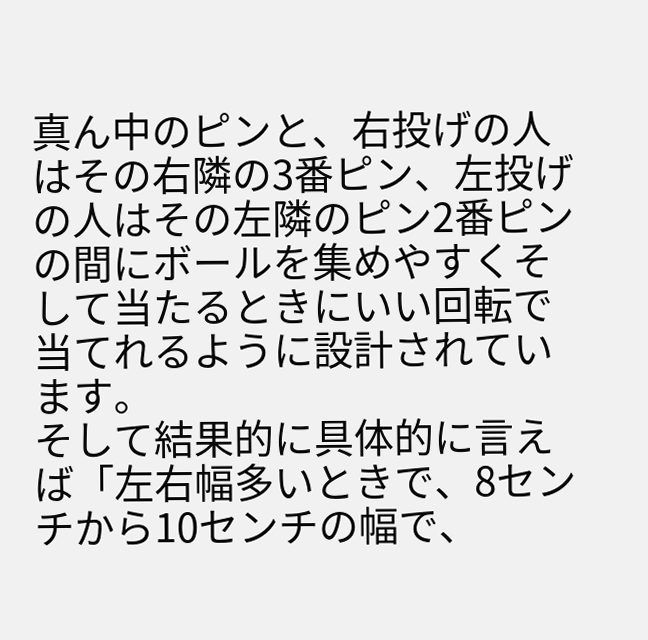真ん中のピンと、右投げの人はその右隣の3番ピン、左投げの人はその左隣のピン2番ピンの間にボールを集めやすくそして当たるときにいい回転で当てれるように設計されています。
そして結果的に具体的に言えば「左右幅多いときで、8センチから10センチの幅で、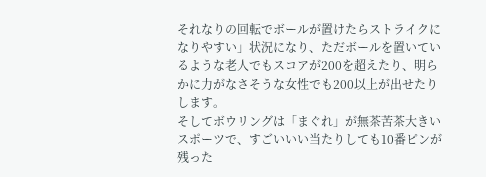それなりの回転でボールが置けたらストライクになりやすい」状況になり、ただボールを置いているような老人でもスコアが200を超えたり、明らかに力がなさそうな女性でも200以上が出せたりします。
そしてボウリングは「まぐれ」が無茶苦茶大きいスポーツで、すごいいい当たりしても10番ピンが残った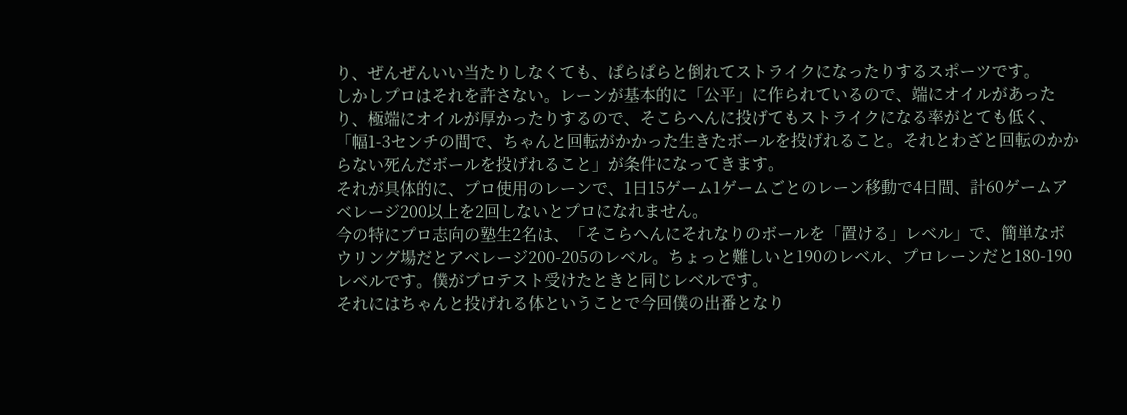り、ぜんぜんいい当たりしなくても、ぱらぱらと倒れてストライクになったりするスポーツです。
しかしプロはそれを許さない。レーンが基本的に「公平」に作られているので、端にオイルがあったり、極端にオイルが厚かったりするので、そこらへんに投げてもストライクになる率がとても低く、
「幅1-3センチの間で、ちゃんと回転がかかった生きたボールを投げれること。それとわざと回転のかからない死んだボールを投げれること」が条件になってきます。
それが具体的に、プロ使用のレーンで、1日15ゲーム1ゲームごとのレーン移動で4日間、計60ゲームアベレージ200以上を2回しないとプロになれません。
今の特にプロ志向の塾生2名は、「そこらへんにそれなりのボールを「置ける」レベル」で、簡単なボウリング場だとアベレージ200-205のレベル。ちょっと難しいと190のレベル、プロレーンだと180-190レベルです。僕がプロテスト受けたときと同じレベルです。
それにはちゃんと投げれる体ということで今回僕の出番となり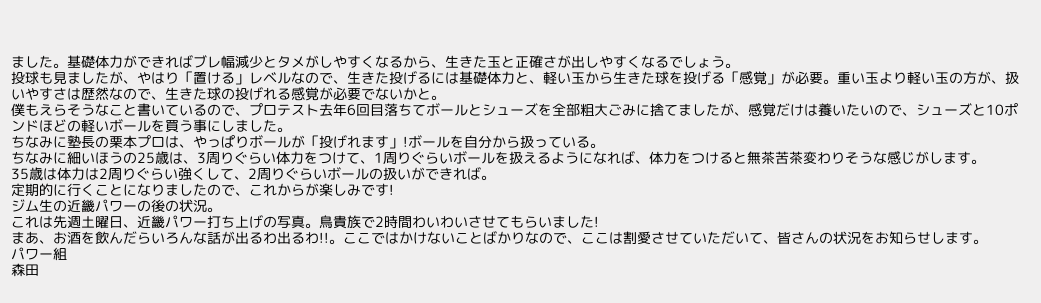ました。基礎体力ができればブレ幅減少とタメがしやすくなるから、生きた玉と正確さが出しやすくなるでしょう。
投球も見ましたが、やはり「置ける」レベルなので、生きた投げるには基礎体力と、軽い玉から生きた球を投げる「感覚」が必要。重い玉より軽い玉の方が、扱いやすさは歴然なので、生きた球の投げれる感覚が必要でないかと。
僕もえらそうなこと書いているので、プロテスト去年6回目落ちてボールとシューズを全部粗大ごみに捨てましたが、感覚だけは養いたいので、シューズと10ポンドほどの軽いボールを買う事にしました。
ちなみに塾長の栗本プロは、やっぱりボールが「投げれます」!ボールを自分から扱っている。
ちなみに細いほうの25歳は、3周りぐらい体力をつけて、1周りぐらいボールを扱えるようになれば、体力をつけると無茶苦茶変わりそうな感じがします。
35歳は体力は2周りぐらい強くして、2周りぐらいボールの扱いができれば。
定期的に行くことになりましたので、これからが楽しみです!
ジム生の近畿パワーの後の状況。
これは先週土曜日、近畿パワー打ち上げの写真。鳥貴族で2時間わいわいさせてもらいました!
まあ、お酒を飲んだらいろんな話が出るわ出るわ!!。ここではかけないことばかりなので、ここは割愛させていただいて、皆さんの状況をお知らせします。
パワー組
森田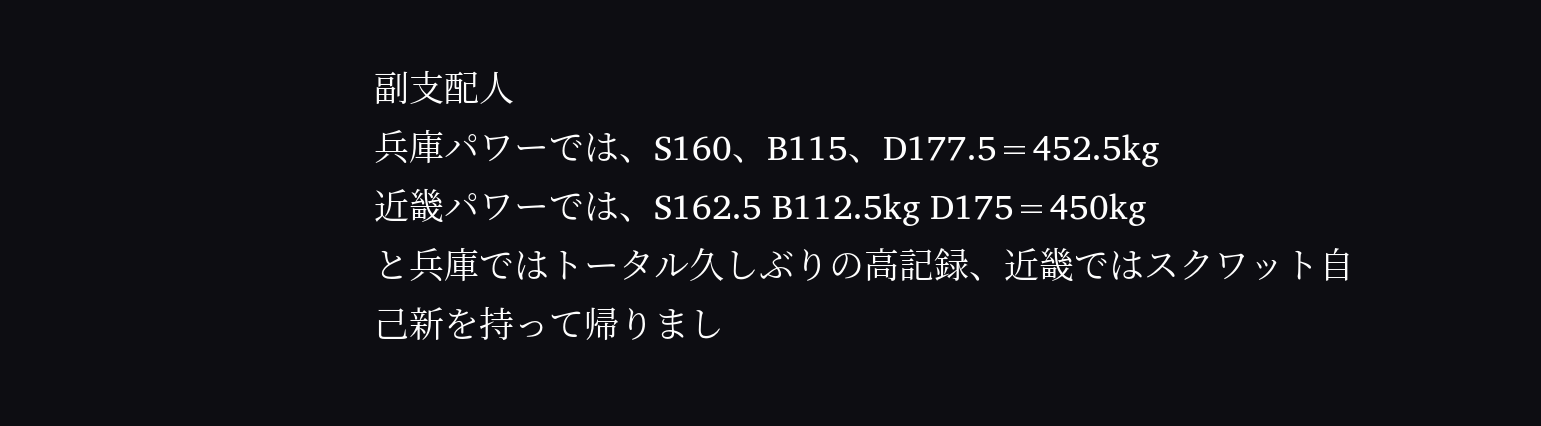副支配人
兵庫パワーでは、S160、B115、D177.5=452.5kg
近畿パワーでは、S162.5 B112.5kg D175=450kg
と兵庫ではトータル久しぶりの高記録、近畿ではスクワット自己新を持って帰りまし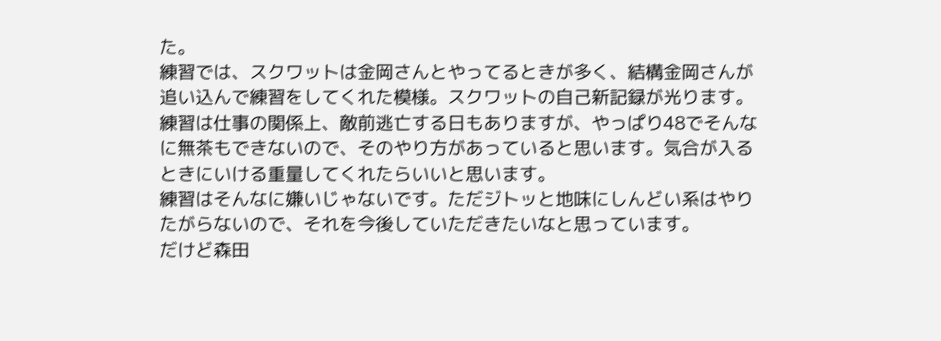た。
練習では、スクワットは金岡さんとやってるときが多く、結構金岡さんが追い込んで練習をしてくれた模様。スクワットの自己新記録が光ります。
練習は仕事の関係上、敵前逃亡する日もありますが、やっぱり48でそんなに無茶もできないので、そのやり方があっていると思います。気合が入るときにいける重量してくれたらいいと思います。
練習はそんなに嫌いじゃないです。ただジトッと地味にしんどい系はやりたがらないので、それを今後していただきたいなと思っています。
だけど森田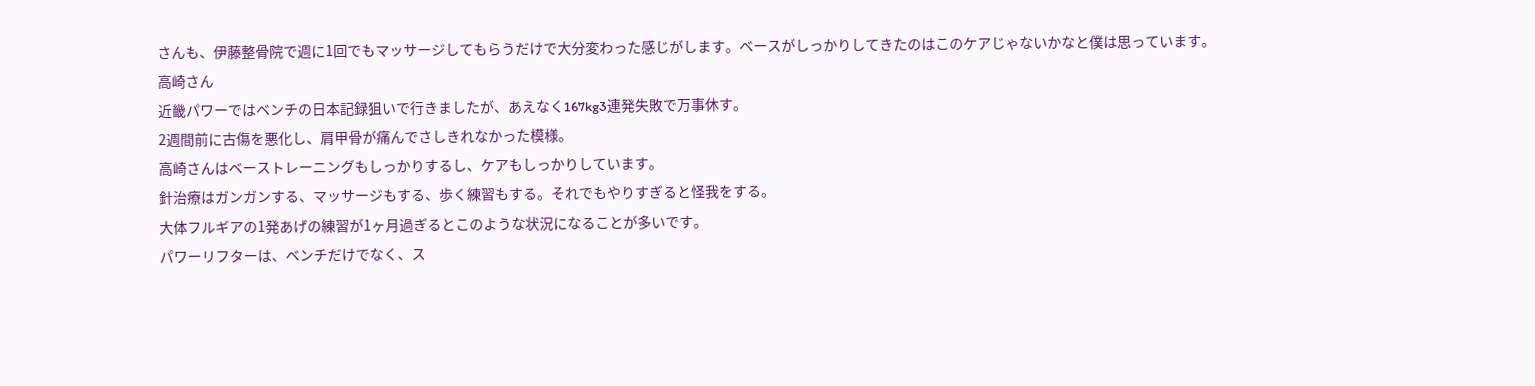さんも、伊藤整骨院で週に1回でもマッサージしてもらうだけで大分変わった感じがします。ベースがしっかりしてきたのはこのケアじゃないかなと僕は思っています。
高崎さん
近畿パワーではベンチの日本記録狙いで行きましたが、あえなく167kg3連発失敗で万事休す。
2週間前に古傷を悪化し、肩甲骨が痛んでさしきれなかった模様。
高崎さんはベーストレーニングもしっかりするし、ケアもしっかりしています。
針治療はガンガンする、マッサージもする、歩く練習もする。それでもやりすぎると怪我をする。
大体フルギアの1発あげの練習が1ヶ月過ぎるとこのような状況になることが多いです。
パワーリフターは、ベンチだけでなく、ス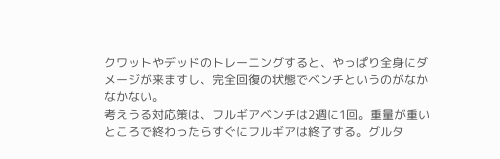クワットやデッドのトレーニングすると、やっぱり全身にダメージが来ますし、完全回復の状態でベンチというのがなかなかない。
考えうる対応策は、フルギアベンチは2週に1回。重量が重いところで終わったらすぐにフルギアは終了する。グルタ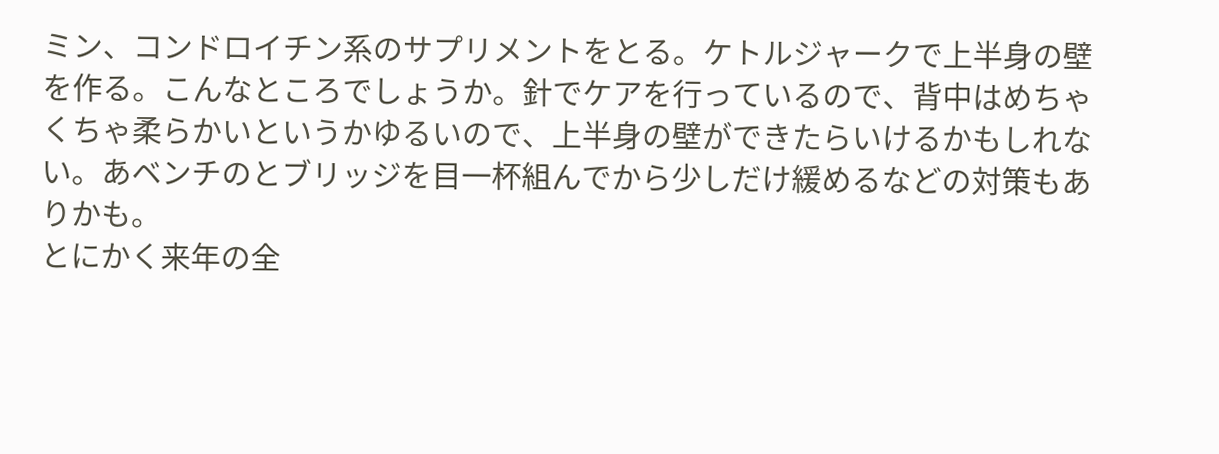ミン、コンドロイチン系のサプリメントをとる。ケトルジャークで上半身の壁を作る。こんなところでしょうか。針でケアを行っているので、背中はめちゃくちゃ柔らかいというかゆるいので、上半身の壁ができたらいけるかもしれない。あベンチのとブリッジを目一杯組んでから少しだけ緩めるなどの対策もありかも。
とにかく来年の全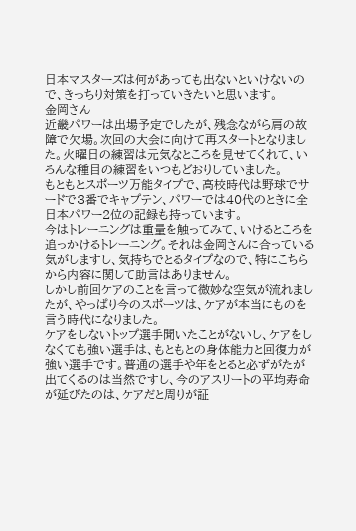日本マスターズは何があっても出ないといけないので、きっちり対策を打っていきたいと思います。
金岡さん
近畿パワーは出場予定でしたが、残念ながら肩の故障で欠場。次回の大会に向けて再スタートとなりました。火曜日の練習は元気なところを見せてくれて、いろんな種目の練習をいつもどおりしていました。
もともとスポーツ万能タイプで、高校時代は野球でサードで3番でキャプテン、パワーでは40代のときに全日本パワー2位の記録も持っています。
今はトレーニングは重量を触ってみて、いけるところを追っかけるトレーニング。それは金岡さんに合っている気がしますし、気持ちでとるタイプなので、特にこちらから内容に関して助言はありません。
しかし前回ケアのことを言って微妙な空気が流れましたが、やっぱり今のスポーツは、ケアが本当にものを言う時代になりました。
ケアをしないトップ選手聞いたことがないし、ケアをしなくても強い選手は、もともとの身体能力と回復力が強い選手です。普通の選手や年をとると必ずがたが出てくるのは当然ですし、今のアスリートの平均寿命が延びたのは、ケアだと周りが証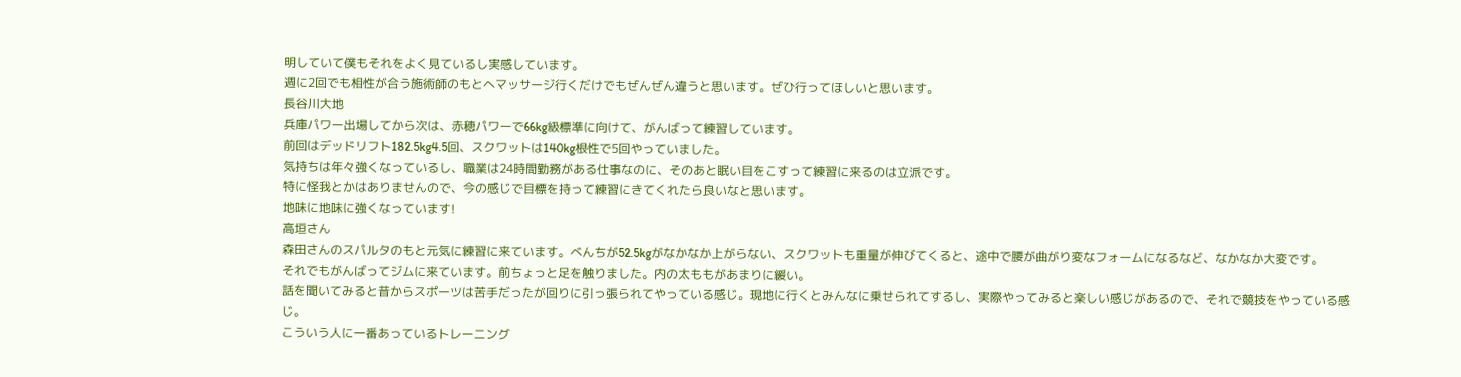明していて僕もそれをよく見ているし実感しています。
週に2回でも相性が合う施術師のもとへマッサージ行くだけでもぜんぜん違うと思います。ぜひ行ってほしいと思います。
長谷川大地
兵庫パワー出場してから次は、赤穂パワーで66kg級標準に向けて、がんばって練習しています。
前回はデッドリフト182.5kg4.5回、スクワットは140kg根性で5回やっていました。
気持ちは年々強くなっているし、職業は24時間勤務がある仕事なのに、そのあと眠い目をこすって練習に来るのは立派です。
特に怪我とかはありませんので、今の感じで目標を持って練習にきてくれたら良いなと思います。
地味に地味に強くなっています!
高垣さん
森田さんのスパルタのもと元気に練習に来ています。べんちが52.5kgがなかなか上がらない、スクワットも重量が伸びてくると、途中で腰が曲がり変なフォームになるなど、なかなか大変です。
それでもがんばってジムに来ています。前ちょっと足を触りました。内の太ももがあまりに緩い。
話を聞いてみると昔からスポーツは苦手だったが回りに引っ張られてやっている感じ。現地に行くとみんなに乗せられてするし、実際やってみると楽しい感じがあるので、それで競技をやっている感じ。
こういう人に一番あっているトレーニング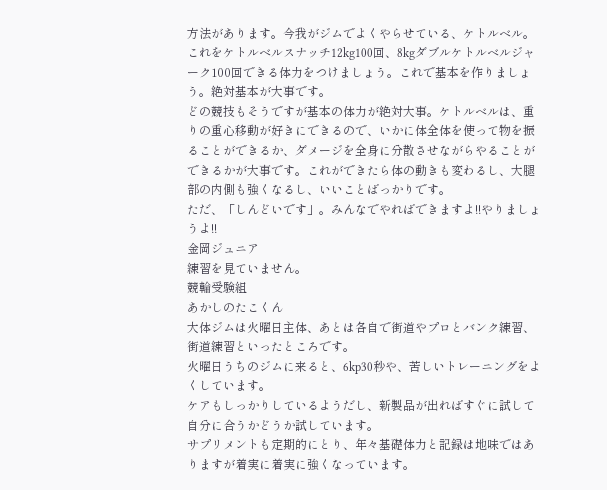方法があります。今我がジムでよくやらせている、ケトルベル。
これをケトルベルスナッチ12kg100回、8kgダブルケトルベルジャーク100回できる体力をつけましょう。これで基本を作りましょう。絶対基本が大事です。
どの競技もそうですが基本の体力が絶対大事。ケトルベルは、重りの重心移動が好きにできるので、いかに体全体を使って物を振ることができるか、ダメージを全身に分散させながらやることができるかが大事です。これができたら体の動きも変わるし、大腿部の内側も強くなるし、いいことばっかりです。
ただ、「しんどいです」。みんなでやればできますよ!!やりましょうよ!!
金岡ジュニア
練習を見ていません。
競輪受験組
あかしのたこくん
大体ジムは火曜日主体、あとは各自で街道やプロとバンク練習、街道練習といったところです。
火曜日うちのジムに来ると、6kp30秒や、苦しいトレーニングをよくしています。
ケアもしっかりしているようだし、新製品が出ればすぐに試して自分に合うかどうか試しています。
サプリメントも定期的にとり、年々基礎体力と記録は地味ではありますが着実に着実に強くなっています。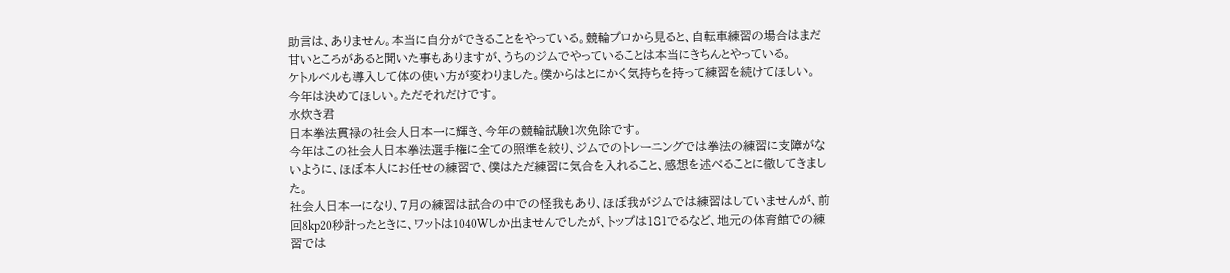助言は、ありません。本当に自分ができることをやっている。競輪プロから見ると、自転車練習の場合はまだ甘いところがあると聞いた事もありますが、うちのジムでやっていることは本当にきちんとやっている。
ケトルベルも導入して体の使い方が変わりました。僕からはとにかく気持ちを持って練習を続けてほしい。
今年は決めてほしい。ただそれだけです。
水炊き君
日本拳法貫禄の社会人日本一に輝き、今年の競輪試験1次免除です。
今年はこの社会人日本拳法選手権に全ての照準を絞り、ジムでのトレーニングでは拳法の練習に支障がないように、ほぼ本人にお任せの練習で、僕はただ練習に気合を入れること、感想を述べることに徹してきました。
社会人日本一になり、7月の練習は試合の中での怪我もあり、ほぼ我がジムでは練習はしていませんが、前回8kp20秒計ったときに、ワットは1040Wしか出ませんでしたが、トップは181でるなど、地元の体育館での練習では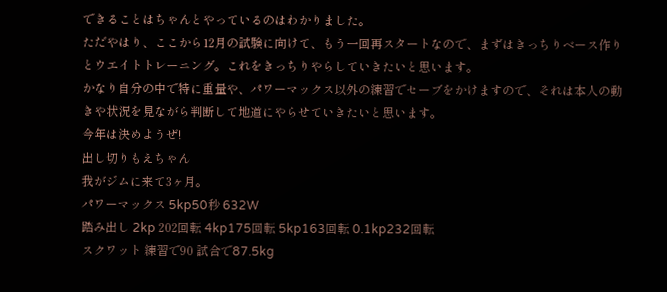できることはちゃんとやっているのはわかりました。
ただやはり、ここから12月の試験に向けて、もう一回再スタートなので、まずはきっちりベース作りとウエイトトレーニング。これをきっちりやらしていきたいと思います。
かなり自分の中で特に重量や、パワーマックス以外の練習でセーブをかけますので、それは本人の動きや状況を見ながら判断して地道にやらせていきたいと思います。
今年は決めようぜ!
出し切りもえちゃん
我がジムに来て3ヶ月。
パワーマックス 5kp50秒 632W
踏み出し 2kp 202回転 4kp175回転 5kp163回転 0.1kp232回転
スクワット 練習で90 試合で87.5kg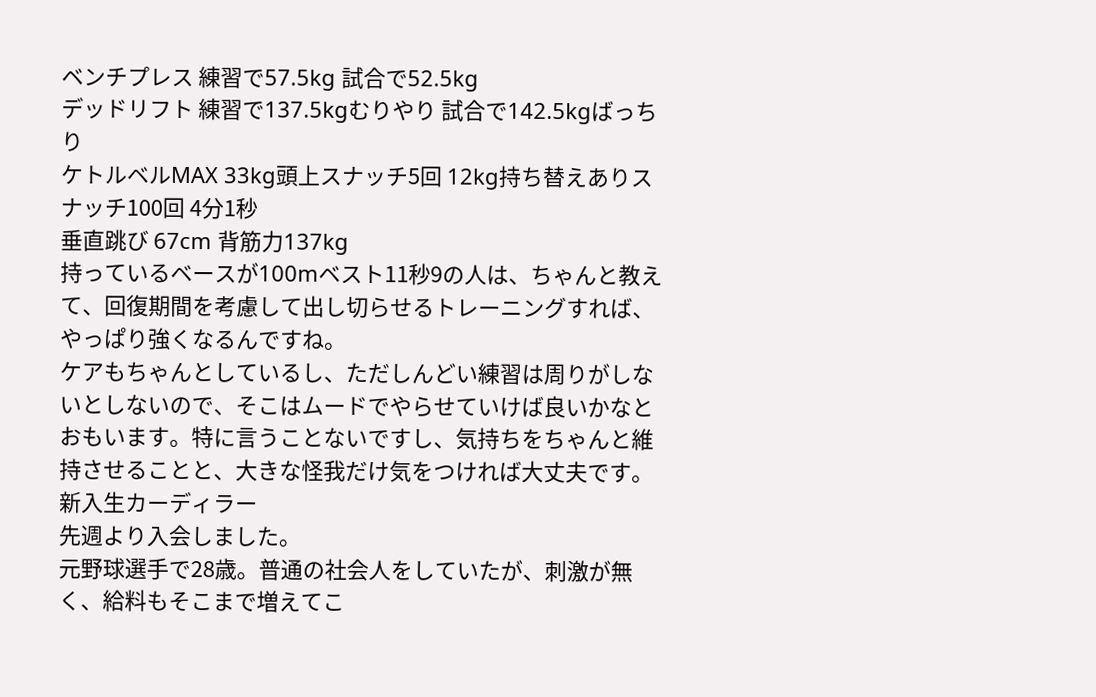ベンチプレス 練習で57.5kg 試合で52.5kg
デッドリフト 練習で137.5kgむりやり 試合で142.5kgばっちり
ケトルベルMAX 33kg頭上スナッチ5回 12kg持ち替えありスナッチ100回 4分1秒
垂直跳び 67cm 背筋力137kg
持っているベースが100mベスト11秒9の人は、ちゃんと教えて、回復期間を考慮して出し切らせるトレーニングすれば、やっぱり強くなるんですね。
ケアもちゃんとしているし、ただしんどい練習は周りがしないとしないので、そこはムードでやらせていけば良いかなとおもいます。特に言うことないですし、気持ちをちゃんと維持させることと、大きな怪我だけ気をつければ大丈夫です。
新入生カーディラー
先週より入会しました。
元野球選手で28歳。普通の社会人をしていたが、刺激が無く、給料もそこまで増えてこ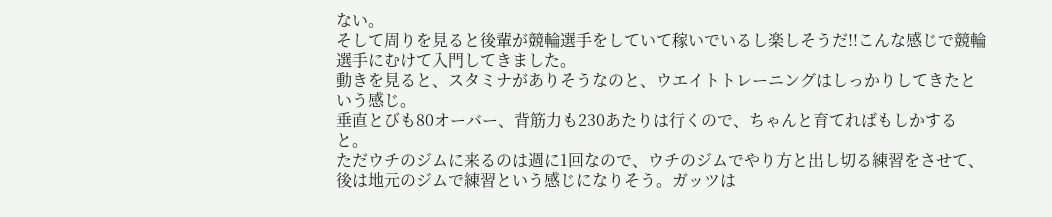ない。
そして周りを見ると後輩が競輪選手をしていて稼いでいるし楽しそうだ!!こんな感じで競輪選手にむけて入門してきました。
動きを見ると、スタミナがありそうなのと、ウエイトトレーニングはしっかりしてきたという感じ。
垂直とびも80オーバー、背筋力も230あたりは行くので、ちゃんと育てればもしかすると。
ただウチのジムに来るのは週に1回なので、ウチのジムでやり方と出し切る練習をさせて、後は地元のジムで練習という感じになりそう。ガッツは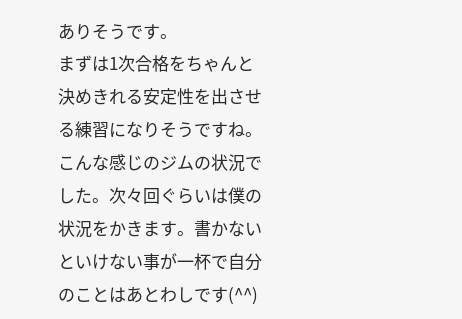ありそうです。
まずは1次合格をちゃんと決めきれる安定性を出させる練習になりそうですね。
こんな感じのジムの状況でした。次々回ぐらいは僕の状況をかきます。書かないといけない事が一杯で自分のことはあとわしです(^^)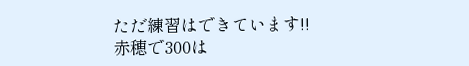ただ練習はできています!!赤穂で300は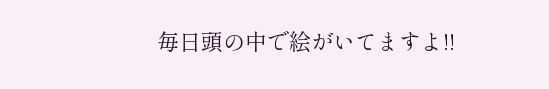毎日頭の中で絵がいてますよ!!